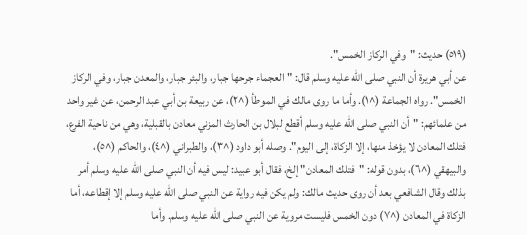(٥١٩) حديث: "وفي الركاز الخمس".
عن أبي هريرة أن النبي صلى الله عليه وسلم قال: "العجماء جرحها جبار، والبئر جبار، والمعدن جبار، وفي الركاز الخمس". رواه الجماعة (^١). وأما ما روى مالك في الموطأ (^٢)، عن ربيعة بن أبي عبد الرحمن، عن غير واحد من علمائهم: "أن النبي صلى الله عليه وسلم أقطع لبلال بن الحارث المزني معادن بالقبلية، وهي من ناحية الفرع، فتلك المعادن لا يؤخذ منها، إلا الزكاة، إلى اليوم". وصله أبو داود (^٣)، والطبراني (^٤)، والحاكم (^٥)، والبيهقي (^٦)، بدون قوله: "فتلك المعادن" إلخ، فقال أبو عبيد: ليس فيه أن النبي صلى الله عليه وسلم أمر بذلك وقال الشافعي بعد أن روى حديث مالك: ولم يكن فيه رواية عن النبي صلى الله عليه وسلم إلا إقطاعه، أما الزكاة في المعادن (^٧) دون الخمس فليست مروية عن النبي صلى الله عليه وسلم. وأما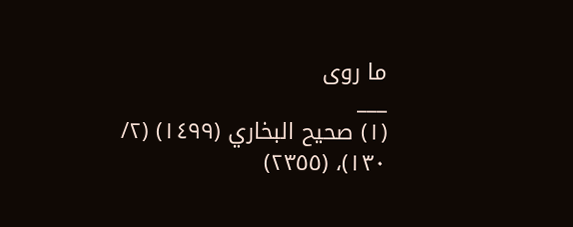ما روى
___
(١) صحيح البخاري (١٤٩٩) (٢/ ١٣٠)، (٢٣٥٥)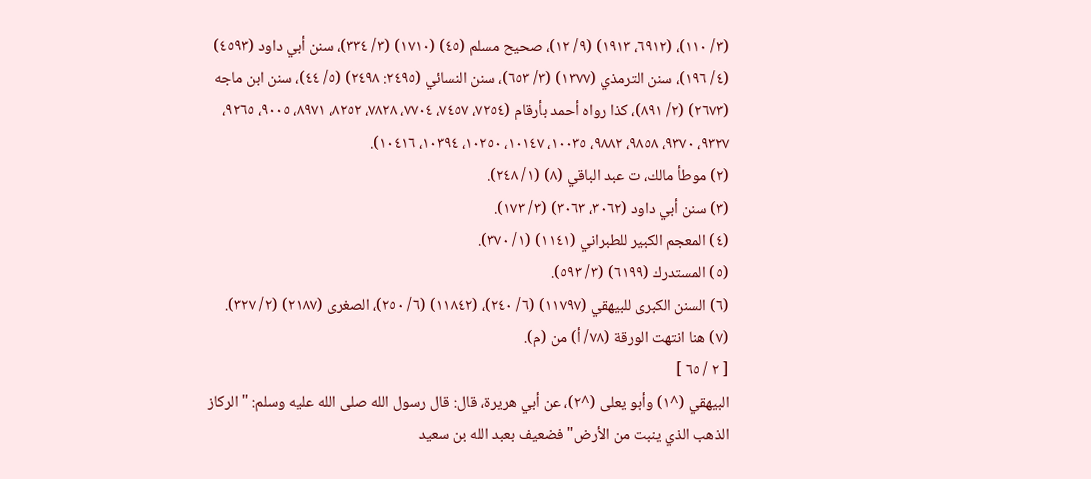(٣/ ١١٠)، (٦٩١٢، ١٩١٣) (٩/ ١٢)، صحيح مسلم (٤٥) (١٧١٠) (٣/ ٣٣٤)، سنن أبي داود (٤٥٩٣) (٤/ ١٩٦)، سنن الترمذي (١٣٧٧) (٣/ ٦٥٣)، سنن النسائي (٢٤٩٥: ٢٤٩٨) (٥/ ٤٤)، سنن ابن ماجه (٢٦٧٣) (٢/ ٨٩١)، كذا رواه أحمد بأرقام (٧٢٥٤، ٧٤٥٧، ٧٧٠٤، ٧٨٢٨، ٨٢٥٢، ٨٩٧١، ٩٠٠٥، ٩٢٦٥، ٩٣٢٧، ٩٣٧٠، ٩٨٥٨، ٩٨٨٢، ١٠٠٣٥، ١٠١٤٧، ١٠٢٥٠، ١٠٣٩٤، ١٠٤١٦).
(٢) موطأ مالك، ت عبد الباقي (٨) (١/ ٢٤٨).
(٣) سنن أبي داود (٣٠٦٢، ٣٠٦٣) (٣/ ١٧٣).
(٤) المعجم الكبير للطبراني (١١٤١) (١/ ٣٧٠).
(٥) المستدرك (٦١٩٩) (٣/ ٥٩٣).
(٦) السنن الكبرى للبيهقي (١١٧٩٧) (٦/ ٢٤٠)، (١١٨٤٢) (٦/ ٢٥٠)، الصغرى (٢١٨٧) (٢/ ٣٢٧).
(٧) هنا انتهت الورقة (٧٨/ أ) من (م).
[ ٢ / ٦٥ ]
البيهقي (^١) وأبو يعلى (^٢)، عن أبي هريرة، قال: قال رسول الله صلى الله عليه وسلم: "الركاز الذهب الذي ينبت من الأرض" فضعيف بعبد الله بن سعيد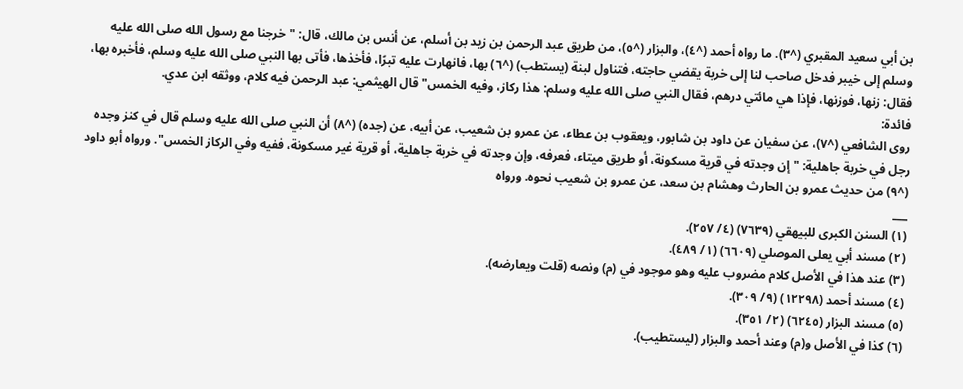بن أبي سعيد المقبري (^٣). ما رواه أحمد (^٤)، والبزار (^٥)، من طريق عبد الرحمن بن زيد بن أسلم، عن أنس بن مالك، قال: "خرجنا مع رسول الله صلى الله عليه وسلم إلى خيبر فدخل صاحب لنا إلى خربة يقضي حاجته، فتناول لبنة (يستطب) (^٦) بها، فانهارت عليه تبرًا، فأخذها، فأتى بها النبي صلى الله عليه وسلم، فأخبره بها، فقال: زنها، فوزنها، فإذا هي مائتي درهم، فقال النبي صلى الله عليه وسلم: هذا ركاز، وفيه الخمس" قال الهيثمي: عبد الرحمن فيه كلام، ووثقه ابن عدي.
فائدة:
روى الشافعي (^٧)، عن سفيان عن داود بن شابور، ويعقوب بن عطاء، عن عمرو بن شعيب، عن أبيه، عن (جده) (^٨) أن النبي صلى الله عليه وسلم قال في كنز وجده رجل في خربة جاهلية: "إن وجدته في قرية مسكونة، أو طريق ميتاء، فعرفه، وإن وجدته في خربة جاهلية، أو قرية غير مسكونة، ففيه وفي الركاز الخمس". ورواه أبو داود (^٩) من حديث عمرو بن الحارث وهشام بن سعد، عن عمرو بن شعيب نحوه. ورواه
___
(١) السنن الكبرى للبيهقي (٧٦٣٩) (٤/ ٢٥٧).
(٢) مسند أبي يعلى الموصلي (٦٦٠٩) (١/ ٤٨٩).
(٣) عند هذا في الأصل كلام مضروب عليه وهو موجود في (م) ونصه (قلت ويعارضه).
(٤) مسند أحمد (١٢٢٩٨) (٩/ ٣٠٩).
(٥) مسند البزار (٦٢٤٥) (٢/ ٣٥١).
(٦) كذا في الأصل و(م) وعند أحمد والبزار (ليستطيب).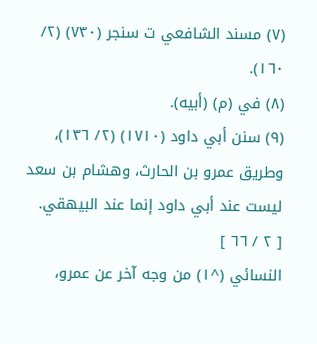(٧) مسند الشافعي ت سنجر (٧٣٠) (٢/ ١٦٠).
(٨) في (م) (أبيه).
(٩) سنن أبي داود (١٧١٠) (٢/ ١٣٦)، وطريق عمرو بن الحارث، وهشام بن سعد ليست عند أبي داود إنما عند البيهقي.
[ ٢ / ٦٦ ]
النسائي (^١) من وجه آخر عن عمرو،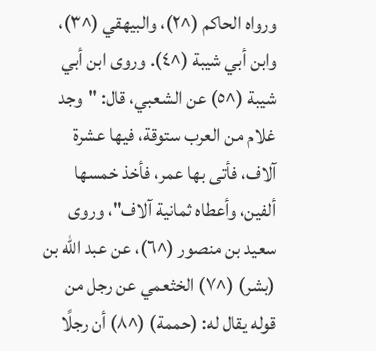ورواه الحاكم (^٢)، والبيهقي (^٣)، وابن أبي شيبة (^٤). وروى ابن أبي شيبة (^٥) عن الشعبي، قال: "وجد غلام من العرب ستوقة، فيها عشرة آلاف، فأتى بها عمر، فأخذ خمسها ألفين، وأعطاه ثمانية آلاف"، وروى سعيد بن منصور (^٦)، عن عبد الله بن (بشر) (^٧) الخثعمي عن رجل من قوله يقال له: (حممة) (^٨) أن رجلًا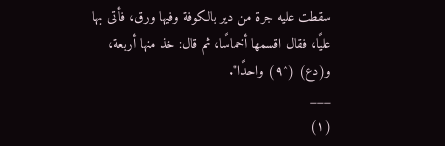سقطت عليه جرة من دير بالكوفة وفيها ورق، فأتى بها عليًا، فقال اقسمها أخماسًا، ثم قال: خذ منها أربعة، و(دع) (^٩) واحدًا".
___
(١)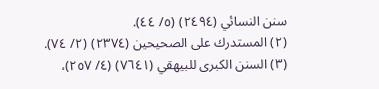سنن النسائي (٢٤٩٤) (٥/ ٤٤).
(٢) المستدرك على الصحيحين (٢٣٧٤) (٢/ ٧٤).
(٣) السنن الكبرى للبيهقي (٧٦٤١) (٤/ ٢٥٧)،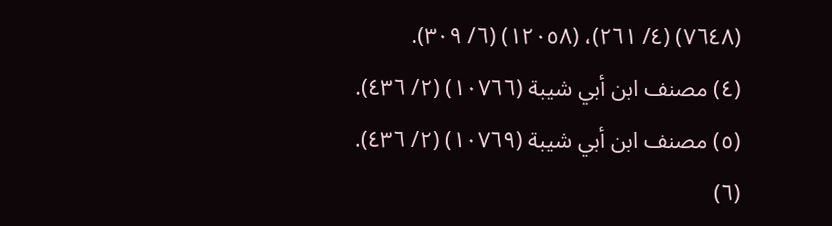(٧٦٤٨) (٤/ ٢٦١)، (١٢٠٥٨) (٦/ ٣٠٩).
(٤) مصنف ابن أبي شيبة (١٠٧٦٦) (٢/ ٤٣٦).
(٥) مصنف ابن أبي شيبة (١٠٧٦٩) (٢/ ٤٣٦).
(٦)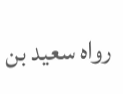رواه سعيد بن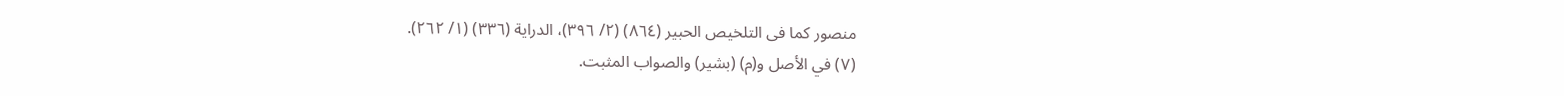منصور كما فى التلخيص الحبير (٨٦٤) (٢/ ٣٩٦)، الدراية (٣٣٦) (١/ ٢٦٢).
(٧) في الأصل و(م) (بشير) والصواب المثبت.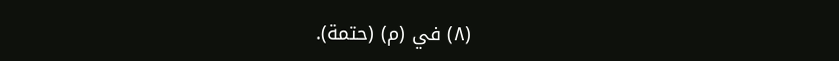(٨) في (م) (حتمة).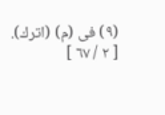(٩) فى (م) (اترك).
[ ٢ / ٦٧ ]